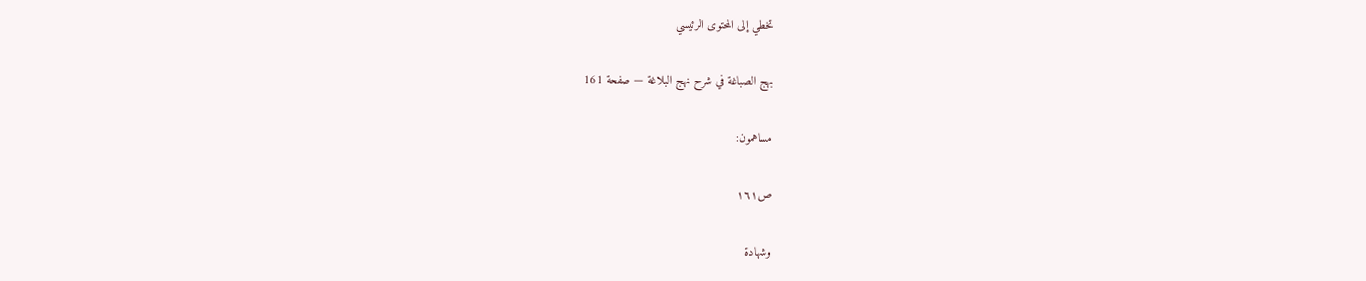تخطي إلى المحتوى الرئيسي

بهج الصباغة في شرح نهج البلاغة — صفحة 161

مساهمون:

ص١٦١

وشهادة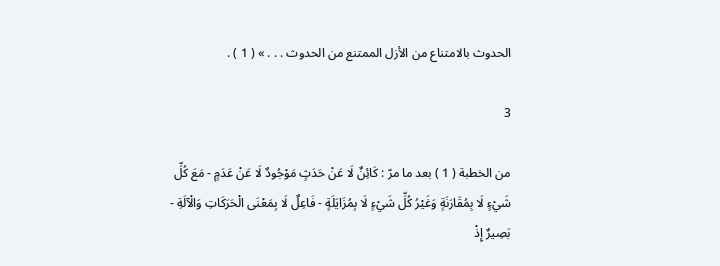الحدوث بالامتناع من الأزل الممتنع من الحدوث . . . » ( 1 ) .

3

من الخطبة ( 1 ) بعد ما مرّ : كَائِنٌ لَا عَنْ حَدَثٍ مَوْجُودٌ لَا عَنْ عَدَمٍ - مَعَ كُلِّ شَيْءٍ لَا بِمُقَارَنَةٍ وَغَيْرُ كُلِّ شَيْءٍ لَا بِمُزَايَلَةٍ - فَاعِلٌ لَا بِمَعْنَى الْحَرَكَاتِ وَالْآلَةِ - بَصِيرٌ إِذْ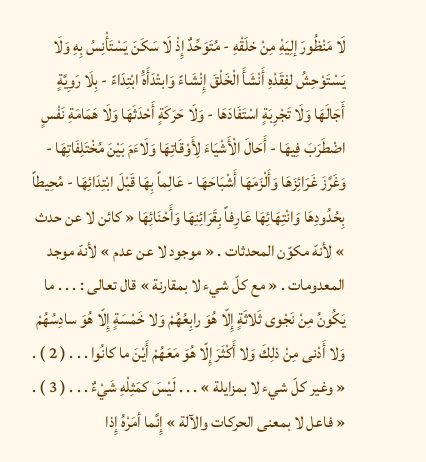لَا مَنْظُورَ إلِيَهِْ مِنْ خلَقْهِ - مُتَوَحِّدٌ إِذْ لَا سَكَنَ يَسْتَأْنِسُ بِهِ وَلَا يَسْتَوْحِشُ لفِقَدْهِ أَنْشَأَ الْخَلْقَ إِنْشَاءً وَابتْدَأَهَُ ابْتِدَاءً - بِلَا رَوِيَّةٍ أَجَالَهَا وَلَا تَجْرِبَةٍ اسْتَفَادَهَا - وَلَا حَرَكَةٍ أَحْدَثَهَا وَلَا هَمَامَةِ نَفْسٍ اضْطَرَبَ فِيهَا - أَحَالَ الْأَشْيَاءَ لِأَوْقَاتِهَا وَلَاءَمَ بَيْنَ مُخْتَلِفَاتِهَا - وَغَرَّزَ غَرَائِزَهَا وَأَلْزَمَهَا أَشْبَاحَهَا - عَالِماً بِهَا قَبْلَ ابْتِدَائِهَا - مُحِيطاً بِحُدُودِهَا وَانْتِهَائِهَا عَارِفاً بِقَرَائِنِهَا وَأَحْنَائِهَا « كائن لا عن حدث » لأنهّ مكوّن المحدثات . « موجود لا عن عدم » لأنهّ موجد المعدومات . « مع كلّ شيء لا بمقارنة » قال تعالى : . . . ما يَكُونُ مِنْ نَجْوى ثَلاثَةٍ إِلّا هُوَ رابِعُهُمْ وَلا خَمْسَةٍ إِلّا هُوَ سادِسُهُمْ وَلا أَدْنى مِنْ ذلِكَ وَلا أَكْثَرَ إِلّا هُوَ مَعَهُمْ أَيْنَ ما كانُوا . . . ( 2 ) . « وغير كلّ شيء لا بمزايلة » . . . لَيْسَ كمَثِلْهِ شَيْءٌ . . . ( 3 ) . « فاعل لا بمعنى الحركات والآلة » إِنَّما أمَرْهُ إِذا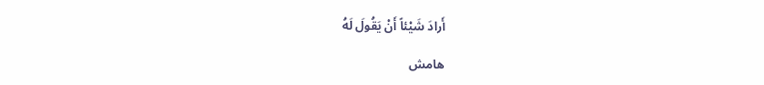أَرادَ شَيْئاً أَنْ يَقُولَ لَهُ

هامش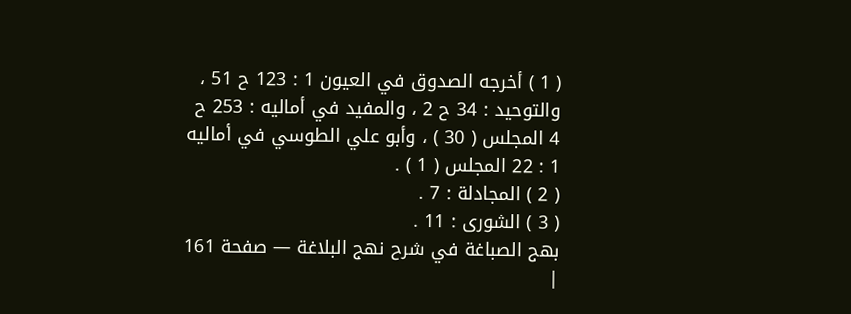( 1 ) أخرجه الصدوق في العيون 1 : 123 ح 51 ، والتوحيد : 34 ح 2 ، والمفيد في أماليه : 253 ح 4 المجلس ( 30 ) ، وأبو علي الطوسي في أماليه 1 : 22 المجلس ( 1 ) .
( 2 ) المجادلة : 7 .
( 3 ) الشورى : 11 .
بهج الصباغة في شرح نهج البلاغة — صفحة 161 |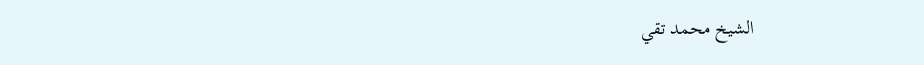الشيخ محمد تقي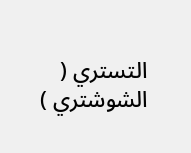التستري ( الشوشتري )